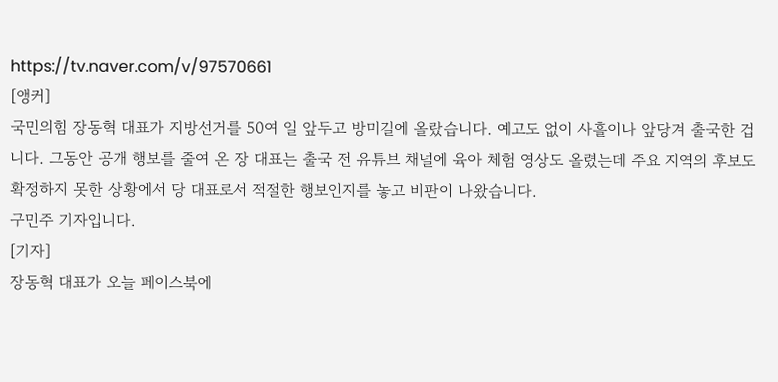https://tv.naver.com/v/97570661
[앵커]
국민의힘 장동혁 대표가 지방선거를 50여 일 앞두고 방미길에 올랐습니다. 예고도 없이 사흘이나 앞당겨 출국한 겁니다. 그동안 공개 행보를 줄여 온 장 대표는 출국 전 유튜브 채널에 육아 체험 영상도 올렸는데 주요 지역의 후보도 확정하지 못한 상황에서 당 대표로서 적절한 행보인지를 놓고 비판이 나왔습니다.
구민주 기자입니다.
[기자]
장동혁 대표가 오늘 페이스북에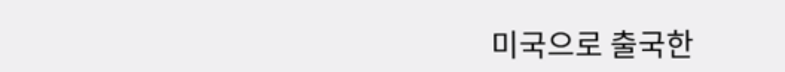미국으로 출국한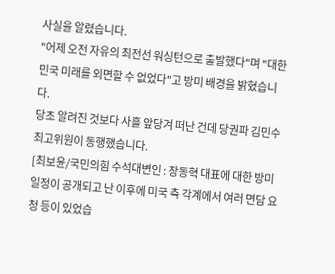사실을 알렸습니다.
"어제 오전 자유의 최전선 워싱턴으로 출발했다"며 "대한민국 미래를 외면할 수 없었다"고 방미 배경을 밝혔습니다.
당초 알려진 것보다 사흘 앞당겨 떠난 건데 당권파 김민수 최고위원이 동행했습니다.
[최보윤/국민의힘 수석대변인 : 장동혁 대표에 대한 방미 일정이 공개되고 난 이후에 미국 측 각계에서 여러 면담 요청 등이 있었습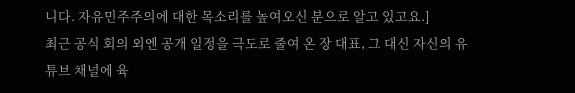니다. 자유민주주의에 대한 목소리를 높여오신 분으로 알고 있고요.]
최근 공식 회의 외엔 공개 일정을 극도로 줄여 온 장 대표, 그 대신 자신의 유튜브 채널에 육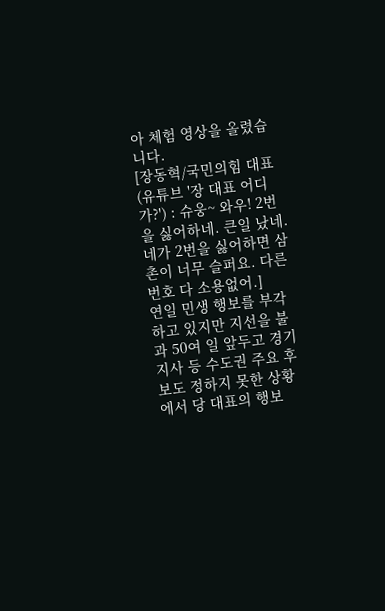아 체험 영상을 올렸습니다.
[장동혁/국민의힘 대표 (유튜브 '장 대표 어디가?') : 슈웅~ 와우! 2번을 싫어하네. 큰일 났네. 네가 2번을 싫어하면 삼촌이 너무 슬퍼요. 다른 번호 다 소용없어.]
연일 민생 행보를 부각하고 있지만 지선을 불과 50여 일 앞두고 경기지사 등 수도권 주요 후보도 정하지 못한 상황에서 당 대표의 행보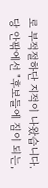로 부적절하단 지적이 나왔습니다.
당 안팎에선 "후보들에 짐이 되는,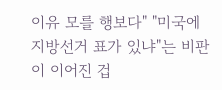이유 모를 행보다" "미국에 지방선거 표가 있냐"는 비판이 이어진 겁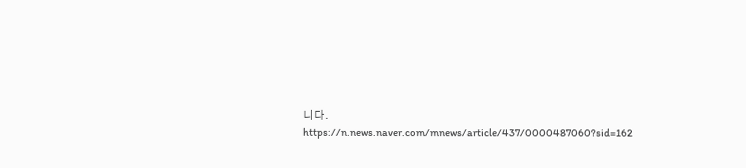니다.
https://n.news.naver.com/mnews/article/437/0000487060?sid=162